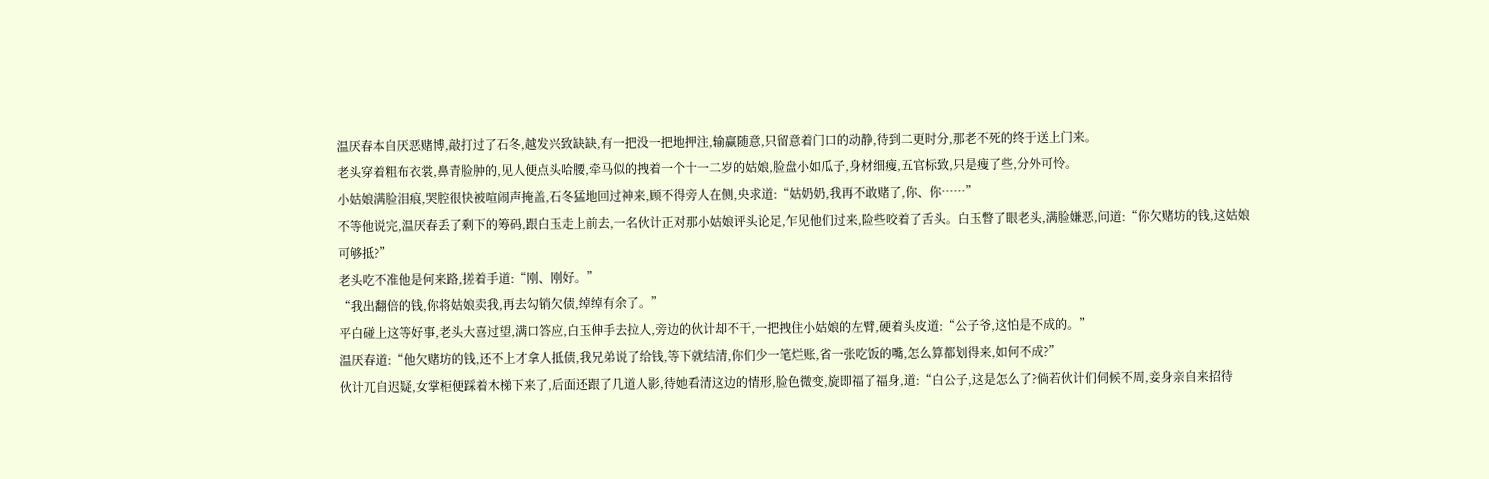温厌春本自厌恶赌博,敲打过了石冬,越发兴致缺缺,有一把没一把地押注,输赢随意,只留意着门口的动静,待到二更时分,那老不死的终于送上门来。
老头穿着粗布衣裳,鼻青脸肿的,见人便点头哈腰,牵马似的拽着一个十一二岁的姑娘,脸盘小如瓜子,身材细瘦,五官标致,只是瘦了些,分外可怜。
小姑娘满脸泪痕,哭腔很快被喧闹声掩盖,石冬猛地回过神来,顾不得旁人在侧,央求道:“姑奶奶,我再不敢赌了,你、你……”
不等他说完,温厌春丢了剩下的筹码,跟白玉走上前去,一名伙计正对那小姑娘评头论足,乍见他们过来,险些咬着了舌头。白玉瞥了眼老头,满脸嫌恶,问道:“你欠赌坊的钱,这姑娘可够抵?”
老头吃不准他是何来路,搓着手道:“刚、刚好。”
“我出翻倍的钱,你将姑娘卖我,再去勾销欠债,绰绰有余了。”
平白碰上这等好事,老头大喜过望,满口答应,白玉伸手去拉人,旁边的伙计却不干,一把拽住小姑娘的左臂,硬着头皮道:“公子爷,这怕是不成的。”
温厌春道:“他欠赌坊的钱,还不上才拿人抵债,我兄弟说了给钱,等下就结清,你们少一笔烂账,省一张吃饭的嘴,怎么算都划得来,如何不成?”
伙计兀自迟疑,女掌柜便踩着木梯下来了,后面还跟了几道人影,待她看清这边的情形,脸色微变,旋即福了福身,道:“白公子,这是怎么了?倘若伙计们伺候不周,妾身亲自来招待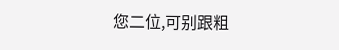您二位,可别跟粗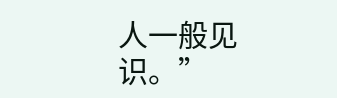人一般见识。”